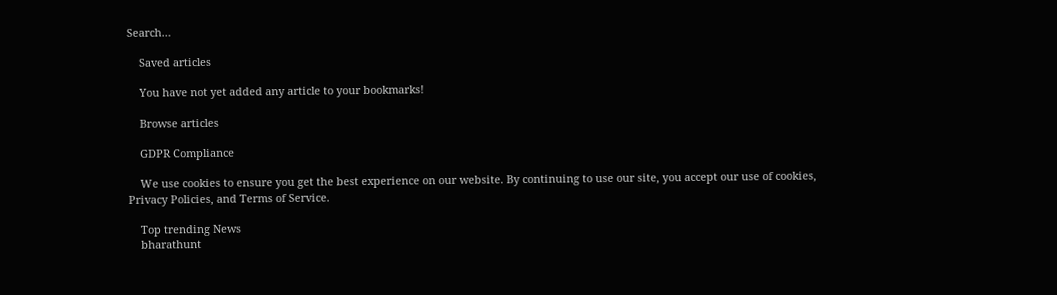Search…

    Saved articles

    You have not yet added any article to your bookmarks!

    Browse articles

    GDPR Compliance

    We use cookies to ensure you get the best experience on our website. By continuing to use our site, you accept our use of cookies, Privacy Policies, and Terms of Service.

    Top trending News
    bharathunt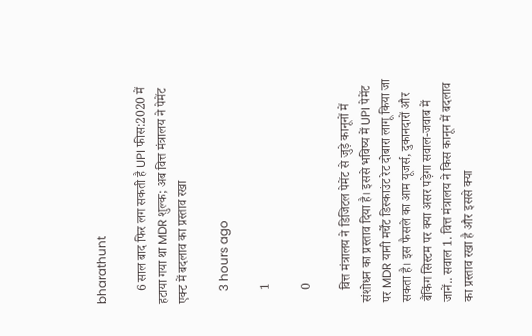bharathunt

    6 साल बाद फिर लग सकती है UPI फीस:2020 में हटाया गया था MDR शुल्क; अब वित्त मंत्रालय ने पेमेंट एक्ट में बदलाव का प्रस्ताव रखा

    3 hours ago

    1

    0

    वित्त मंत्रालय ने डिजिटल पेमेंट से जुड़े कानूनों में संशोधन का प्रस्ताव दिया है। इससे भविष्य में UPI पेमेंट पर MDR यानी मर्चेंट डिस्काउंट रेट दोबारा लागू किया जा सकता है। इस फैसले का आम यूजर्स, दुकानदारों और बैंकिंग सिस्टम पर क्या असर पड़ेगा सवाल-जवाब में जानें.. सवाल 1. वित्त मंत्रालय ने किस कानून में बदलाव का प्रस्ताव रखा है और इससे क्या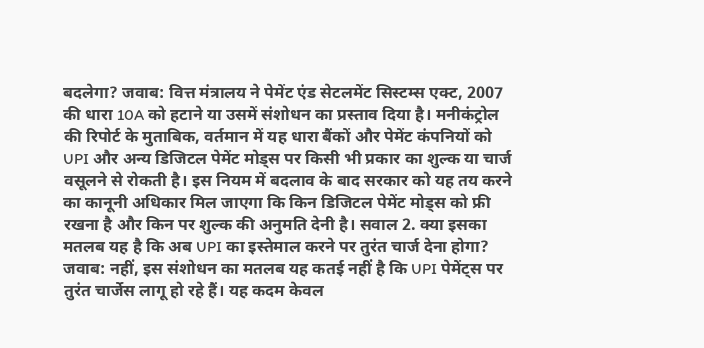बदलेगा? जवाब: वित्त मंत्रालय ने पेमेंट एंड सेटलमेंट सिस्टम्स एक्ट, 2007 की धारा 10A को हटाने या उसमें संशोधन का प्रस्ताव दिया है। मनीकंट्रोल की रिपोर्ट के मुताबिक, वर्तमान में यह धारा बैंकों और पेमेंट कंपनियों को UPI और अन्य डिजिटल पेमेंट मोड्स पर किसी भी प्रकार का शुल्क या चार्ज वसूलने से रोकती है। इस नियम में बदलाव के बाद सरकार को यह तय करने का कानूनी अधिकार मिल जाएगा कि किन डिजिटल पेमेंट मोड्स को फ्री रखना है और किन पर शुल्क की अनुमति देनी है। सवाल 2. क्या इसका मतलब यह है कि अब UPI का इस्तेमाल करने पर तुरंत चार्ज देना होगा? जवाब: नहीं, इस संशोधन का मतलब यह कतई नहीं है कि UPI पेमेंट्स पर तुरंत चार्जेस लागू हो रहे हैं। यह कदम केवल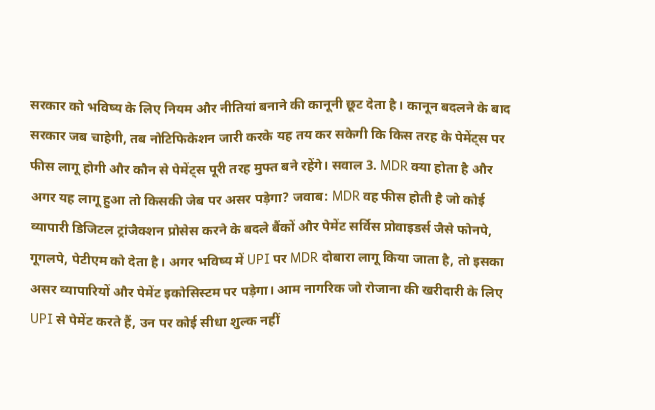सरकार को भविष्य के लिए नियम और नीतियां बनाने की कानूनी छूट देता है। कानून बदलने के बाद सरकार जब चाहेगी, तब नोटिफिकेशन जारी करके यह तय कर सकेगी कि किस तरह के पेमेंट्स पर फीस लागू होगी और कौन से पेमेंट्स पूरी तरह मुफ्त बने रहेंगे। सवाल 3. MDR क्या होता है और अगर यह लागू हुआ तो किसकी जेब पर असर पड़ेगा? जवाब: MDR वह फीस होती है जो कोई व्यापारी डिजिटल ट्रांजैक्शन प्रोसेस करने के बदले बैंकों और पेमेंट सर्विस प्रोवाइडर्स जैसे फोनपे, गूगलपे, पेटीएम को देता है। अगर भविष्य में UPI पर MDR दोबारा लागू किया जाता है, तो इसका असर व्यापारियों और पेमेंट इकोसिस्टम पर पड़ेगा। आम नागरिक जो रोजाना की खरीदारी के लिए UPI से पेमेंट करते हैं, उन पर कोई सीधा शुल्क नहीं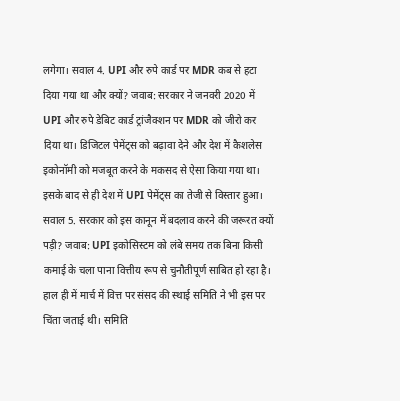लगेगा। सवाल 4. UPI और रुपे कार्ड पर MDR कब से हटा दिया गया था और क्यों? जवाब: सरकार ने जनवरी 2020 में UPI और रुपे डेबिट कार्ड ट्रांजैक्शन पर MDR को जीरो कर दिया था। डिजिटल पेमेंट्स को बढ़ावा देने और देश में कैशलेस इकोनॉमी को मजबूत करने के मकसद से ऐसा किया गया था। इसके बाद से ही देश में UPI पेमेंट्स का तेजी से विस्तार हुआ। सवाल 5. सरकार को इस कानून में बदलाव करने की जरूरत क्यों पड़ी? जवाब: UPI इकोसिस्टम को लंबे समय तक बिना किसी कमाई के चला पाना वित्तीय रूप से चुनौतीपूर्ण साबित हो रहा है। हाल ही में मार्च में वित्त पर संसद की स्थाई समिति ने भी इस पर चिंता जताई थी। समिति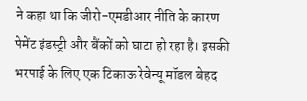ने कहा था कि जीरो-एमडीआर नीति के कारण पेमेंट इंडस्ट्री और बैंकों को घाटा हो रहा है। इसकी भरपाई के लिए एक टिकाऊ रेवेन्यू मॉडल बेहद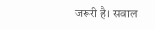जरूरी है। सवाल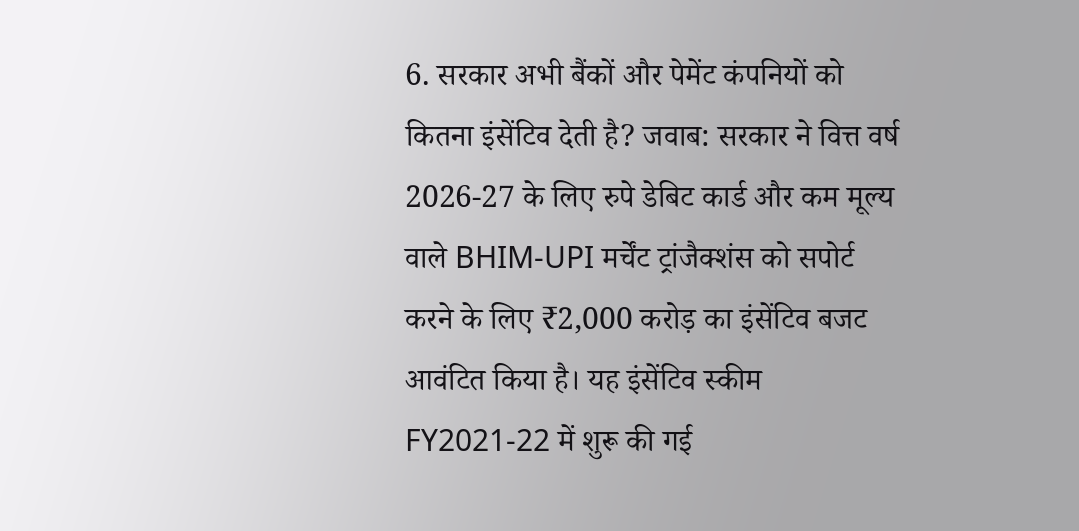6. सरकार अभी बैंकों और पेमेंट कंपनियों को कितना इंसेंटिव देती है? जवाब: सरकार ने वित्त वर्ष 2026-27 के लिए रुपे डेबिट कार्ड और कम मूल्य वाले BHIM-UPI मर्चेंट ट्रांजैक्शंस को सपोर्ट करने के लिए ₹2,000 करोड़ का इंसेंटिव बजट आवंटित किया है। यह इंसेंटिव स्कीम FY2021-22 में शुरू की गई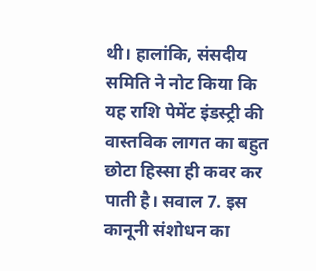थी। हालांकि, संसदीय समिति ने नोट किया कि यह राशि पेमेंट इंडस्ट्री की वास्तविक लागत का बहुत छोटा हिस्सा ही कवर कर पाती है। सवाल 7. इस कानूनी संशोधन का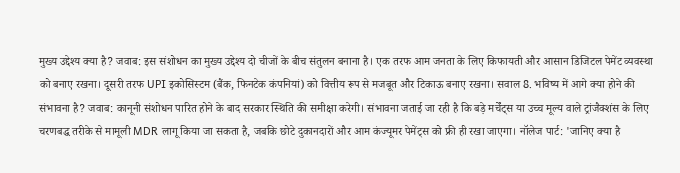मुख्य उद्देश्य क्या है? जवाब: इस संशोधन का मुख्य उद्देश्य दो चीजों के बीच संतुलन बनाना है। एक तरफ आम जनता के लिए किफायती और आसान डिजिटल पेमेंट व्यवस्था को बनाए रखना। दूसरी तरफ UPI इकोसिस्टम (बैंक, फिनटेक कंपनियां) को वित्तीय रूप से मजबूत और टिकाऊ बनाए रखना। सवाल 8. भविष्य में आगे क्या होने की संभावना है? जवाब: कानूनी संशोधन पारित होने के बाद सरकार स्थिति की समीक्षा करेगी। संभावना जताई जा रही है कि बड़े मर्चेंट्स या उच्च मूल्य वाले ट्रांजैक्शंस के लिए चरणबद्ध तरीके से मामूली MDR लागू किया जा सकता है, जबकि छोटे दुकानदारों और आम कंज्यूमर पेमेंट्स को फ्री ही रखा जाएगा। नॉलेज पार्ट: 'जानिए क्या है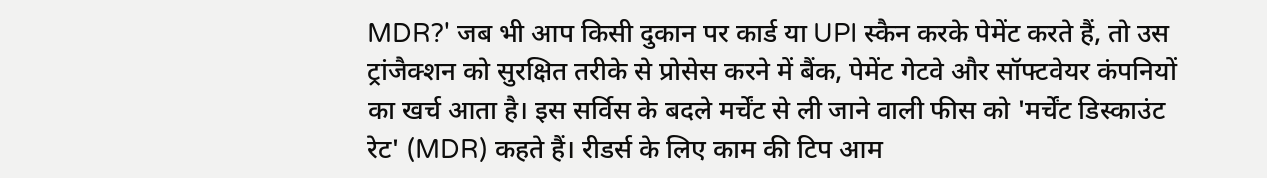MDR?' जब भी आप किसी दुकान पर कार्ड या UPI स्कैन करके पेमेंट करते हैं, तो उस ट्रांजैक्शन को सुरक्षित तरीके से प्रोसेस करने में बैंक, पेमेंट गेटवे और सॉफ्टवेयर कंपनियों का खर्च आता है। इस सर्विस के बदले मर्चेंट से ली जाने वाली फीस को 'मर्चेंट डिस्काउंट रेट' (MDR) कहते हैं। रीडर्स के लिए काम की टिप आम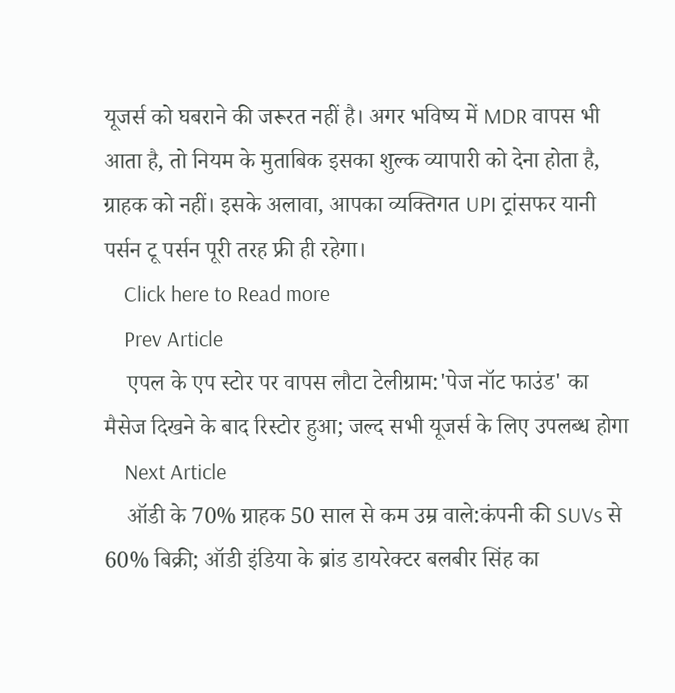यूजर्स को घबराने की जरूरत नहीं है। अगर भविष्य में MDR वापस भी आता है, तो नियम के मुताबिक इसका शुल्क व्यापारी को देना होता है, ग्राहक को नहीं। इसके अलावा, आपका व्यक्तिगत UPI ट्रांसफर यानी पर्सन टू पर्सन पूरी तरह फ्री ही रहेगा।
    Click here to Read more
    Prev Article
    एपल के एप स्टोर पर वापस लौटा टेलीग्राम:'पेज नॉट फाउंड' का मैसेज दिखने के बाद रिस्टोर हुआ; जल्द सभी यूजर्स के लिए उपलब्ध होगा
    Next Article
    ऑडी के 70% ग्राहक 50 साल से कम उम्र वाले:कंपनी की SUVs से 60% बिक्री; ऑडी इंडिया के ब्रांड डायरेक्टर बलबीर सिंह का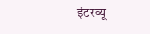इंटरव्यू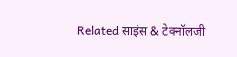Related साइंस & टेक्नॉलजी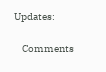Updates:

    Comments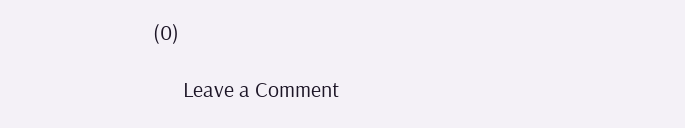(0)

      Leave a Comment